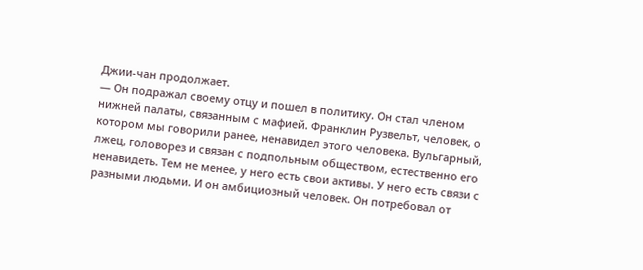Джии-чан продолжает.
— Он подражал своему отцу и пошел в политику. Он стал членом нижней палаты, связанным с мафией. Франклин Рузвельт, человек, о котором мы говорили ранее, ненавидел этого человека. Вульгарный, лжец, головорез и связан с подпольным обществом, естественно его ненавидеть. Тем не менее, у него есть свои активы. У него есть связи с разными людьми. И он амбициозный человек. Он потребовал от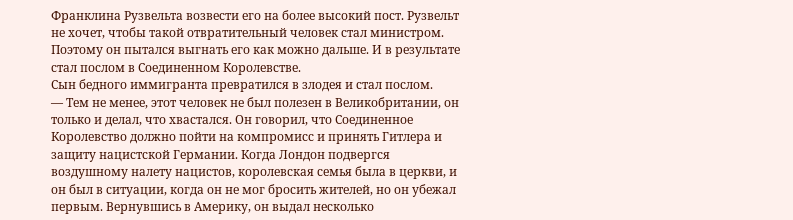Франклина Рузвельта возвести его на более высокий пост. Рузвельт не хочет, чтобы такой отвратительный человек стал министром. Поэтому он пытался выгнать его как можно дальше. И в результате стал послом в Соединенном Королевстве.
Сын бедного иммигранта превратился в злодея и стал послом.
— Тем не менее, этот человек не был полезен в Великобритании, он только и делал, что хвастался. Он говорил, что Соединенное Королевство должно пойти на компромисс и принять Гитлера и защиту нацистской Германии. Когда Лондон подвергся воздушному налету нацистов, королевская семья была в церкви, и он был в ситуации, когда он не мог бросить жителей, но он убежал первым. Вернувшись в Америку, он выдал несколько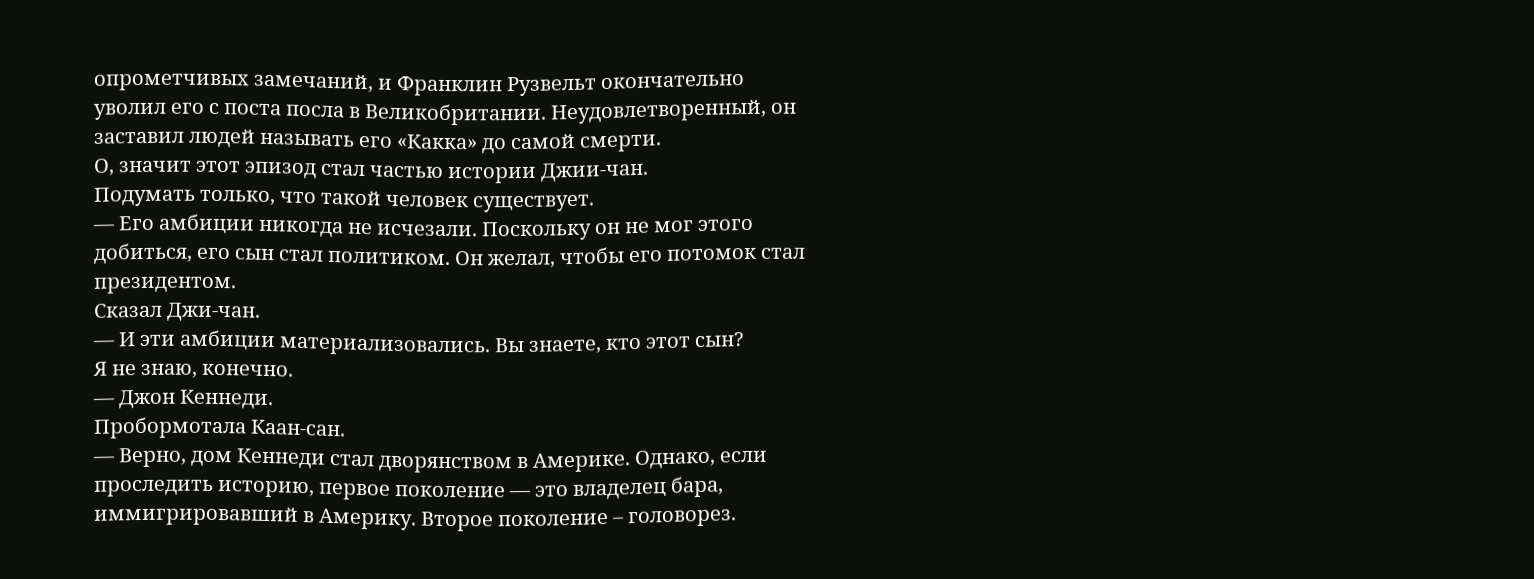опрометчивых замечаний, и Франклин Рузвельт окончательно уволил его с поста посла в Великобритании. Неудовлетворенный, он заставил людей называть его «Какка» до самой смерти.
О, значит этот эпизод стал частью истории Джии-чан.
Подумать только, что такой человек существует.
— Его амбиции никогда не исчезали. Поскольку он не мог этого добиться, его сын стал политиком. Он желал, чтобы его потомок стал президентом.
Сказал Джи-чан.
— И эти амбиции материализовались. Вы знаете, кто этот сын?
Я не знаю, конечно.
— Джон Кеннеди.
Пробормотала Каан-сан.
— Верно, дом Кеннеди стал дворянством в Америке. Однако, если проследить историю, первое поколение — это владелец бара, иммигрировавший в Америку. Второе поколение – головорез.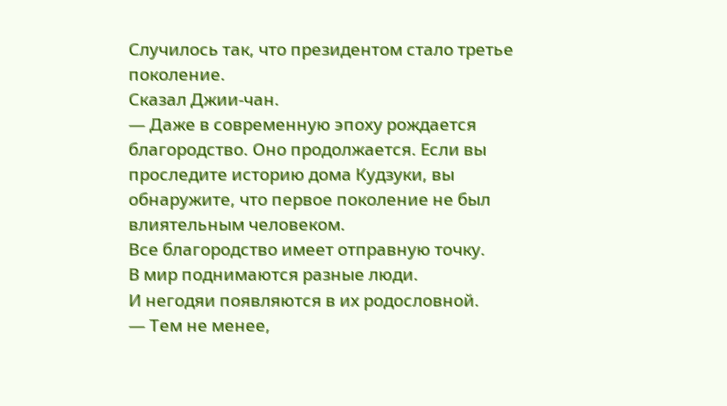Случилось так, что президентом стало третье поколение.
Сказал Джии-чан.
— Даже в современную эпоху рождается благородство. Оно продолжается. Если вы проследите историю дома Кудзуки, вы обнаружите, что первое поколение не был влиятельным человеком.
Все благородство имеет отправную точку.
В мир поднимаются разные люди.
И негодяи появляются в их родословной.
— Тем не менее,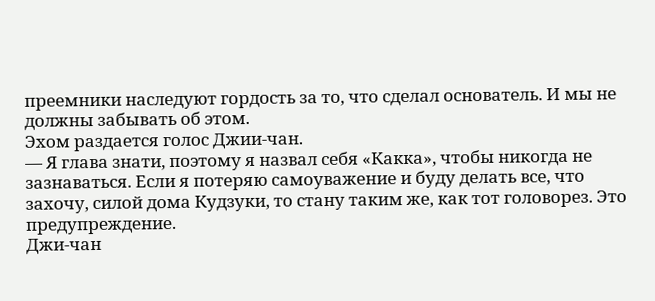преемники наследуют гордость за то, что сделал основатель. И мы не должны забывать об этом.
Эхом раздается голос Джии-чан.
— Я глава знати, поэтому я назвал себя «Какка», чтобы никогда не зазнаваться. Если я потеряю самоуважение и буду делать все, что захочу, силой дома Кудзуки, то стану таким же, как тот головорез. Это предупреждение.
Джи-чан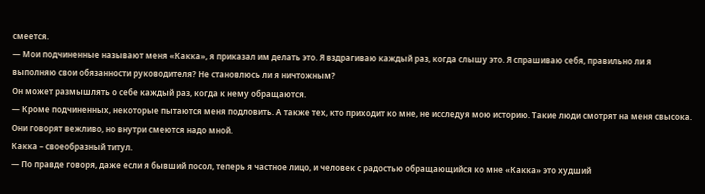смеется.
— Мои подчиненные называют меня «Какка», я приказал им делать это. Я вздрагиваю каждый раз, когда слышу это. Я спрашиваю себя, правильно ли я выполняю свои обязанности руководителя? Не становлюсь ли я ничтожным?
Он может размышлять о себе каждый раз, когда к нему обращаются.
— Кроме подчиненных, некоторые пытаются меня подловить. А также тех, кто приходит ко мне, не исследуя мою историю. Такие люди смотрят на меня свысока. Они говорят вежливо, но внутри смеются надо мной.
Какка – своеобразный титул.
— По правде говоря, даже если я бывший посол, теперь я частное лицо, и человек с радостью обращающийся ко мне «Какка» это худший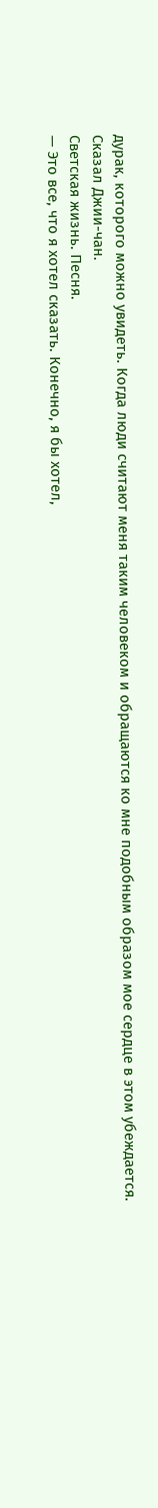дурак, которого можно увидеть. Когда люди считают меня таким человеком и обращаются ко мне подобным образом мое сердце в этом убеждается.
Сказал Джии-чан.
Светская жизнь. Песня.
— Это все, что я хотел сказать. Конечно, я бы хотел,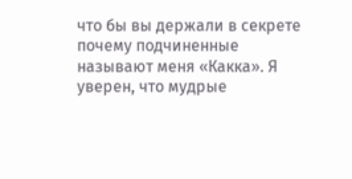что бы вы держали в секрете почему подчиненные называют меня «Какка». Я уверен, что мудрые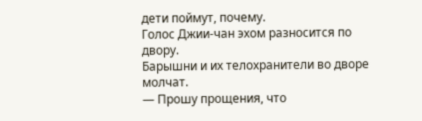дети поймут, почему.
Голос Джии-чан эхом разносится по двору.
Барышни и их телохранители во дворе молчат.
— Прошу прощения, что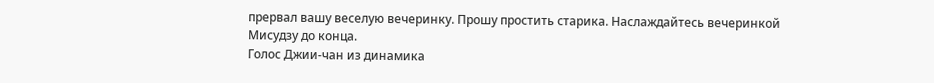прервал вашу веселую вечеринку. Прошу простить старика. Наслаждайтесь вечеринкой Мисудзу до конца.
Голос Джии-чан из динамика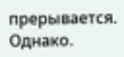прерывается.
Однако.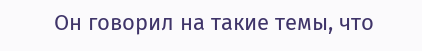Он говорил на такие темы, что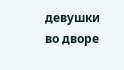девушки во дворе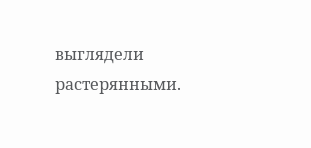выглядели растерянными.